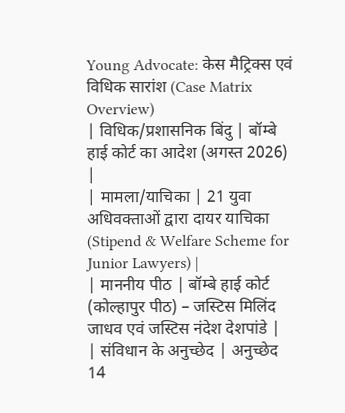Young Advocate: केस मैट्रिक्स एवं विधिक सारांश (Case Matrix Overview)
| विधिक/प्रशासनिक बिंदु | बॉम्बे हाई कोर्ट का आदेश (अगस्त 2026) |
| मामला/याचिका | 21 युवा अधिवक्ताओं द्वारा दायर याचिका (Stipend & Welfare Scheme for Junior Lawyers) |
| माननीय पीठ | बॉम्बे हाई कोर्ट (कोल्हापुर पीठ) – जस्टिस मिलिंद जाधव एवं जस्टिस नंदेश देशपांडे |
| संविधान के अनुच्छेद | अनुच्छेद 14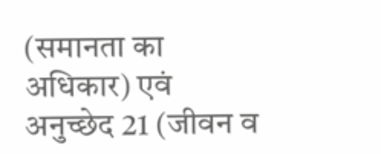(समानता का अधिकार) एवं अनुच्छेद 21 (जीवन व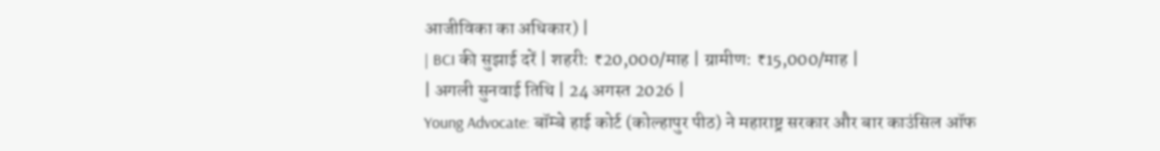आजीविका का अधिकार) |
| BCI की सुझाई दरें | शहरी: ₹20,000/माह | ग्रामीण: ₹15,000/माह |
| अगली सुनवाई तिथि | 24 अगस्त 2026 |
Young Advocate: बॉम्बे हाई कोर्ट (कोल्हापुर पीठ) ने महाराष्ट्र सरकार और बार काउंसिल ऑफ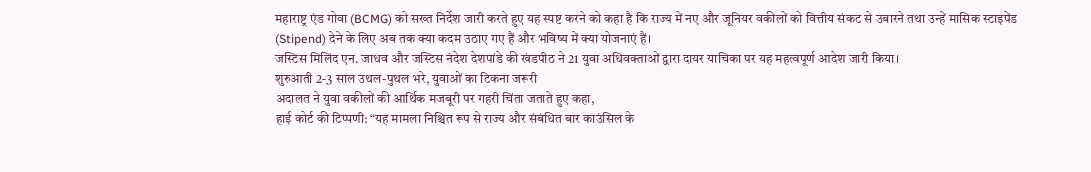महाराष्ट्र एंड गोवा (BCMG) को सख्त निर्देश जारी करते हुए यह स्पष्ट करने को कहा है कि राज्य में नए और जूनियर वकीलों को वित्तीय संकट से उबारने तथा उन्हें मासिक स्टाइपेंड (Stipend) देने के लिए अब तक क्या कदम उठाए गए हैं और भविष्य में क्या योजनाएं हैं।
जस्टिस मिलिंद एन. जाधव और जस्टिस नंदेश देशपांडे की खंडपीठ ने 21 युवा अधिवक्ताओं द्वारा दायर याचिका पर यह महत्वपूर्ण आदेश जारी किया।
शुरुआती 2-3 साल उथल-पुथल भरे, युवाओं का टिकना जरूरी
अदालत ने युवा वकीलों की आर्थिक मजबूरी पर गहरी चिंता जताते हुए कहा,
हाई कोर्ट की टिप्पणी: “यह मामला निश्चित रूप से राज्य और संबंधित बार काउंसिल के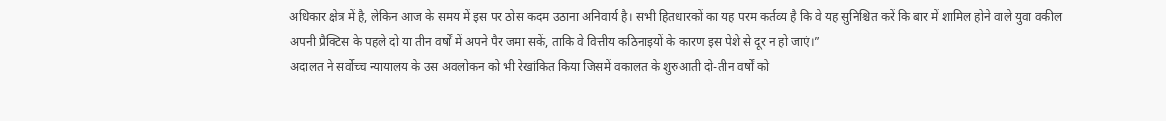अधिकार क्षेत्र में है, लेकिन आज के समय में इस पर ठोस कदम उठाना अनिवार्य है। सभी हितधारकों का यह परम कर्तव्य है कि वे यह सुनिश्चित करें कि बार में शामिल होने वाले युवा वकील अपनी प्रैक्टिस के पहले दो या तीन वर्षों में अपने पैर जमा सकें, ताकि वे वित्तीय कठिनाइयों के कारण इस पेशे से दूर न हो जाएं।”
अदालत ने सर्वोच्च न्यायालय के उस अवलोकन को भी रेखांकित किया जिसमें वकालत के शुरुआती दो-तीन वर्षों को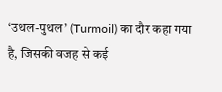‘उथल-पुथल’ (Turmoil) का दौर कहा गया है, जिसकी वजह से कई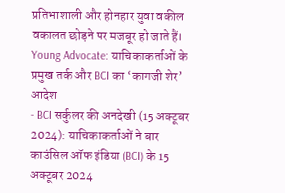प्रतिभाशाली और होनहार युवा वकील वकालत छोड़ने पर मजबूर हो जाते हैं।
Young Advocate: याचिकाकर्ताओं के प्रमुख तर्क और BCI का ‘कागजी शेर’ आदेश
- BCI सर्कुलर की अनदेखी (15 अक्टूबर 2024): याचिकाकर्ताओं ने बार काउंसिल ऑफ इंडिया (BCI) के 15 अक्टूबर 2024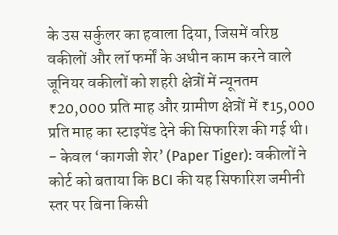के उस सर्कुलर का हवाला दिया, जिसमें वरिष्ठ वकीलों और लॉ फर्मों के अधीन काम करने वाले जूनियर वकीलों को शहरी क्षेत्रों में न्यूनतम ₹20,000 प्रति माह और ग्रामीण क्षेत्रों में ₹15,000 प्रति माह का स्टाइपेंड देने की सिफारिश की गई थी।
- केवल ‘कागजी शेर’ (Paper Tiger): वकीलों ने कोर्ट को बताया कि BCI की यह सिफारिश जमीनी स्तर पर बिना किसी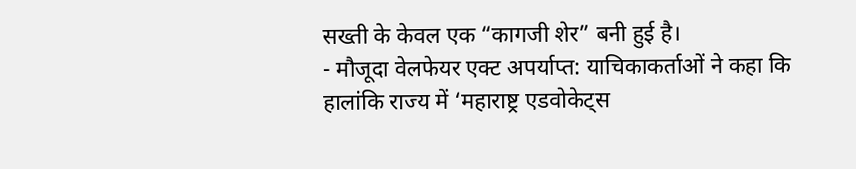सख्ती के केवल एक “कागजी शेर” बनी हुई है।
- मौजूदा वेलफेयर एक्ट अपर्याप्त: याचिकाकर्ताओं ने कहा कि हालांकि राज्य में ‘महाराष्ट्र एडवोकेट्स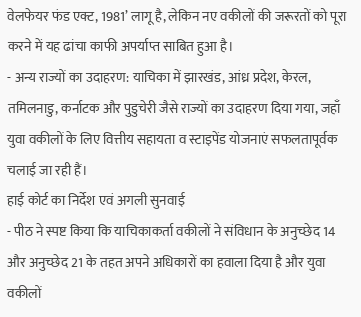वेलफेयर फंड एक्ट, 1981’ लागू है, लेकिन नए वकीलों की जरूरतों को पूरा करने में यह ढांचा काफी अपर्याप्त साबित हुआ है।
- अन्य राज्यों का उदाहरण: याचिका में झारखंड, आंध्र प्रदेश, केरल, तमिलनाडु, कर्नाटक और पुडुचेरी जैसे राज्यों का उदाहरण दिया गया, जहाँ युवा वकीलों के लिए वित्तीय सहायता व स्टाइपेंड योजनाएं सफलतापूर्वक चलाई जा रही हैं।
हाई कोर्ट का निर्देश एवं अगली सुनवाई
- पीठ ने स्पष्ट किया कि याचिकाकर्ता वकीलों ने संविधान के अनुच्छेद 14 और अनुच्छेद 21 के तहत अपने अधिकारों का हवाला दिया है और युवा वकीलों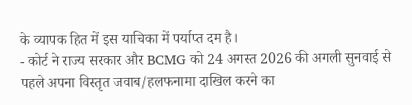के व्यापक हित में इस याचिका में पर्याप्त दम है।
- कोर्ट ने राज्य सरकार और BCMG को 24 अगस्त 2026 की अगली सुनवाई से पहले अपना विस्तृत जवाब/हलफनामा दाखिल करने का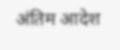अंतिम आदेश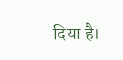दिया है।